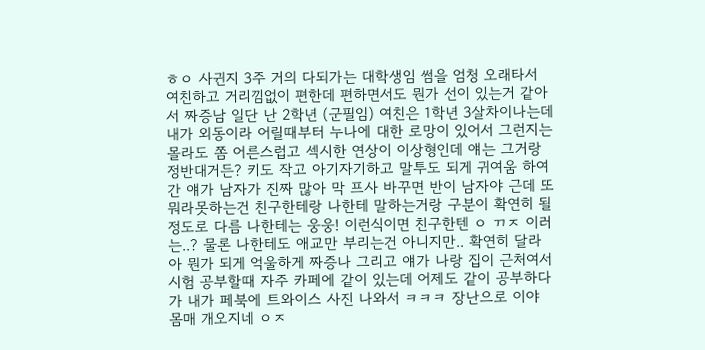ㅎㅇ 사귄지 3주 거의 다되가는 대학생임 썸을 엄청 오래타서 여친하고 거리낌없이 편한데 편하면서도 뭔가 선이 있는거 같아서 짜증남 일단 난 2학년 (군필임) 여친은 1학년 3살차이나는데 내가 외동이라 어릴때부터 누나에 대한 로망이 있어서 그런지는 몰라도 쫌 어른스럽고 섹시한 연상이 이상형인데 얘는 그거랑 정반대거든? 키도 작고 아기자기하고 말투도 되게 귀여움 하여간 얘가 남자가 진짜 많아 막 프사 바꾸면 반이 남자야 근데 또 뭐라못하는건 친구한테랑 나한테 말하는거랑 구분이 확연히 될 정도로 다름 나한테는 웅웅! 이런식이면 친구한텐 ㅇ ㄲㅈ 이러는..? 물론 나한테도 애교만 부리는건 아니지만.. 확연히 달라 아 뭔가 되게 억울하게 짜증나 그리고 얘가 나랑 집이 근처여서 시험 공부할때 자주 카페에 같이 있는데 어제도 같이 공부하다가 내가 페북에 트와이스 사진 나와서 ㅋㅋㅋ 장난으로 이야 몸매 개오지네 ㅇㅈ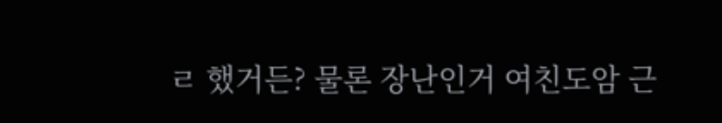ㄹ 했거든? 물론 장난인거 여친도암 근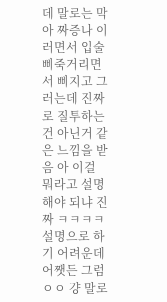데 말로는 막 아 짜증나 이러면서 입술 삐죽거리면서 삐지고 그러는데 진짜로 질투하는건 아닌거 같은 느낌을 받음 아 이걸 뭐라고 설명해야 되냐 진짜 ㅋㅋㅋㅋ 설명으로 하기 어려운데 어쨋든 그럼 ㅇㅇ 걍 말로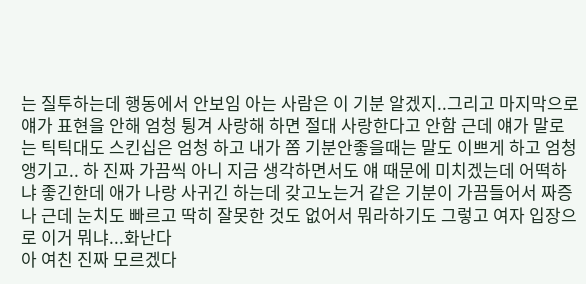는 질투하는데 행동에서 안보임 아는 사람은 이 기분 알겠지..그리고 마지막으로 얘가 표현을 안해 엄청 튕겨 사랑해 하면 절대 사랑한다고 안함 근데 얘가 말로는 틱틱대도 스킨십은 엄청 하고 내가 쫌 기분안좋을때는 말도 이쁘게 하고 엄청 앵기고.. 하 진짜 가끔씩 아니 지금 생각하면서도 얘 때문에 미치겠는데 어떡하냐 좋긴한데 애가 나랑 사귀긴 하는데 갖고노는거 같은 기분이 가끔들어서 짜증나 근데 눈치도 빠르고 딱히 잘못한 것도 없어서 뭐라하기도 그렇고 여자 입장으로 이거 뭐냐...화난다
아 여친 진짜 모르겠다